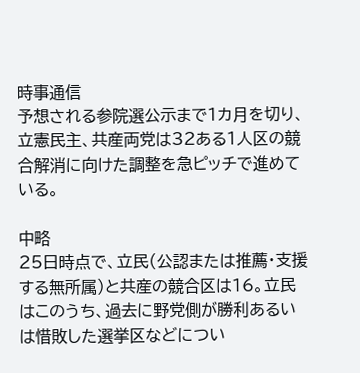時事通信
予想される参院選公示まで1カ月を切り、立憲民主、共産両党は32ある1人区の競合解消に向けた調整を急ピッチで進めている。

中略
25日時点で、立民(公認または推薦・支援する無所属)と共産の競合区は16。立民はこのうち、過去に野党側が勝利あるいは惜敗した選挙区などについ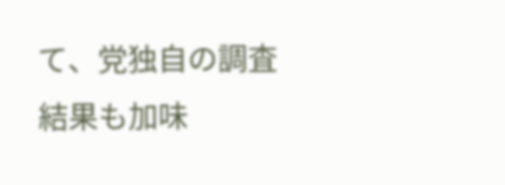て、党独自の調査結果も加味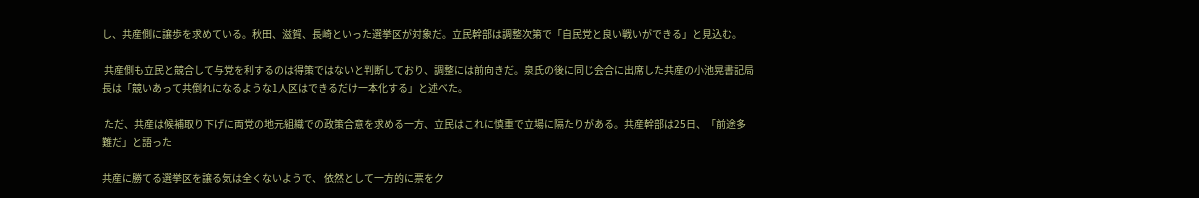し、共産側に譲歩を求めている。秋田、滋賀、長崎といった選挙区が対象だ。立民幹部は調整次第で「自民党と良い戦いができる」と見込む。

 共産側も立民と競合して与党を利するのは得策ではないと判断しており、調整には前向きだ。泉氏の後に同じ会合に出席した共産の小池晃書記局長は「競いあって共倒れになるような1人区はできるだけ一本化する」と述べた。

 ただ、共産は候補取り下げに両党の地元組織での政策合意を求める一方、立民はこれに慎重で立場に隔たりがある。共産幹部は25日、「前途多難だ」と語った

共産に勝てる選挙区を譲る気は全くないようで、 依然として一方的に票をク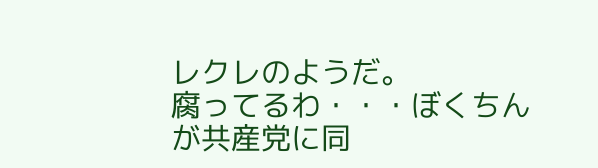レクレのようだ。
腐ってるわ・・・ぼくちんが共産党に同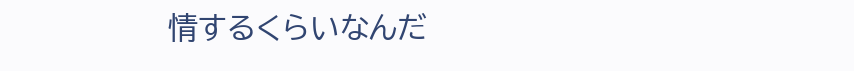情するくらいなんだ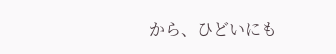から、ひどいにも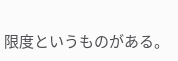限度というものがある。